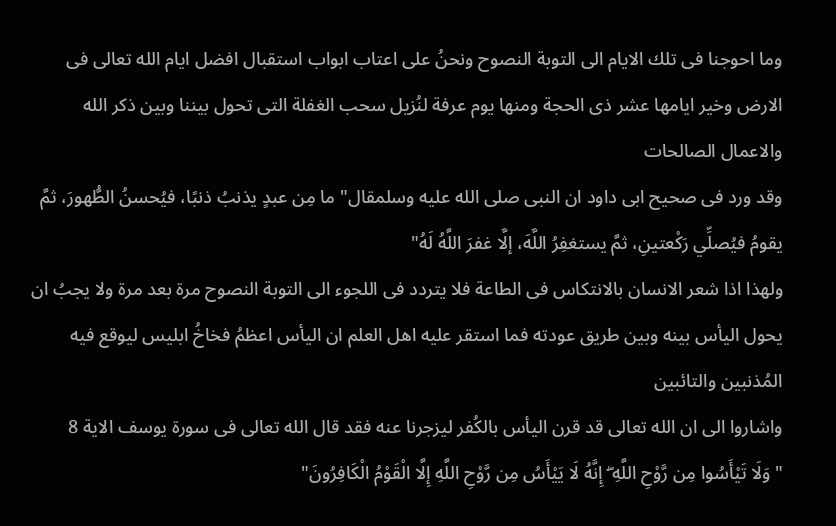وما احوجنا فى تلك الايام الى التوبة النصوح ونحنُ على اعتاب ابواب استقبال افضل ايام الله تعالى فى الارض وخير ايامها عشر ذى الحجة ومنها يوم عرفة لنُزيل سحب الغفلة التى تحول بيننا وبين ذكر الله والاعمال الصالحات
وقد ورد فى صحيح ابى داود ان النبى صلى الله عليه وسلمقال" ما مِن عبدٍ يذنبُ ذنبًا، فيُحسنُ الطُّهورَ، ثمَّ يقومُ فيُصلِّي رَكْعتينِ، ثمَّ يستغفِرُ اللَّهَ، إلَّا غفرَ اللَّهُ لَهُ"
ولهذا اذا شعر الانسان بالانتكاس فى الطاعة فلا يتردد فى اللجوء الى التوبة النصوح مرة بعد مرة ولا يجبُ ان يحول اليأس بينه وبين طريق عودته فما استقر عليه اهل العلم ان اليأس اعظمُ فخاخُ ابليس ليوقع فيه المُذنبين والتائبين
واشاروا الى ان الله تعالى قد قرن اليأس بالكُفر ليزجرنا عنه فقد قال الله تعالى فى سورة يوسف الاية 8
"وَلَا تَيْأَسُوا مِن رَّوْحِ اللَّهِ ۖ إِنَّهُ لَا يَيْأَسُ مِن رَّوْحِ اللَّهِ إِلَّا الْقَوْمُ الْكَافِرُونَ"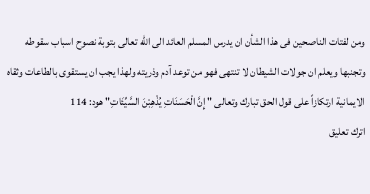ومن لفتات الناصحين فى هذا الشأن ان يدرس المسلم العائد الى الله تعالى بتوبة نصوح اسباب سقوطه وتجنبها ويعلم ان جولات الشيطان لا تنتهى فهو من توعد آدم وذريته ولهذا يجب ان يستقوى بالطاعات وثقاه الايمانية ارتكازاً على قول الحق تبارك وتعالى " إِنَّ الْحَسَنَاتِ يُذْهِبْنَ السَّيِّئَاتِ" هود: 114
اترك تعليق